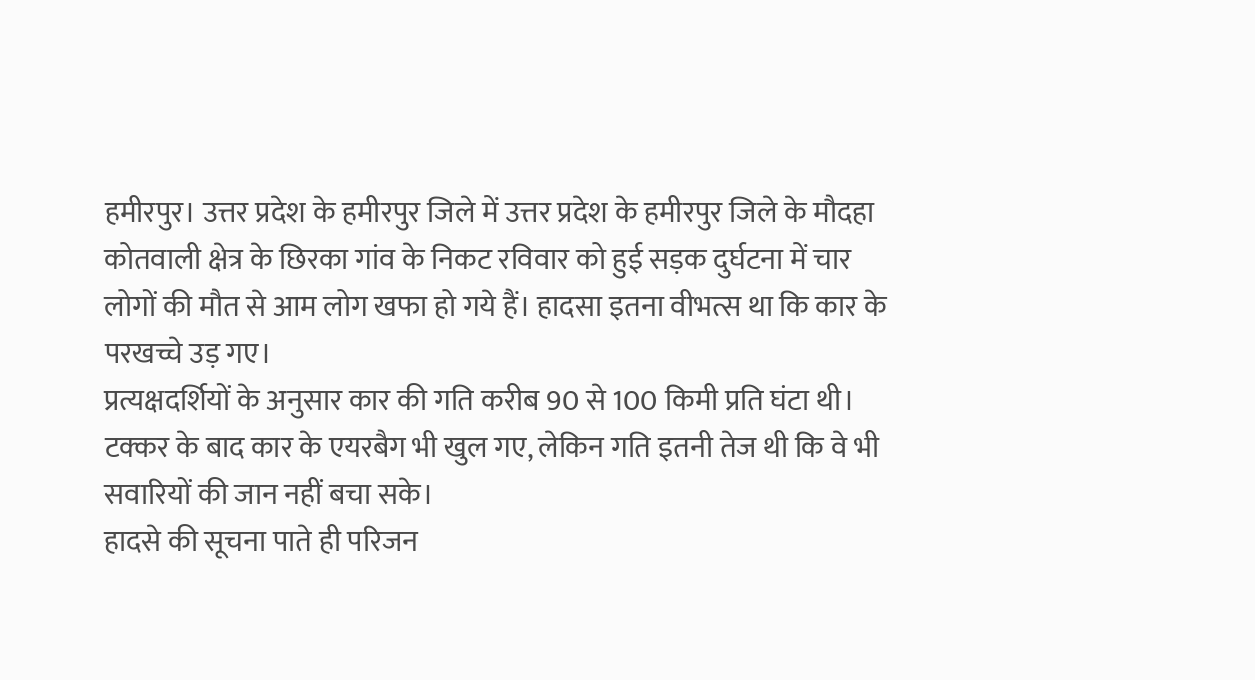हमीरपुर। उत्तर प्रदेश के हमीरपुर जिले में उत्तर प्रदेश के हमीरपुर जिले के मौदहा कोतवाली क्षेत्र के छिरका गांव के निकट रविवार को हुई सड़क दुर्घटना में चार लोगों की मौत से आम लोग खफा हो गये हैं। हादसा इतना वीभत्स था कि कार के परखच्चे उड़ गए।
प्रत्यक्षदर्शियों के अनुसार कार की गति करीब 90 से 100 किमी प्रति घंटा थी। टक्कर के बाद कार के एयरबैग भी खुल गए, लेकिन गति इतनी तेज थी कि वे भी सवारियों की जान नहीं बचा सके।
हादसे की सूचना पाते ही परिजन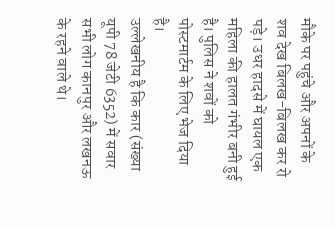मौके पर पहुंचे और अपनों के शव देख बिलख-बिलख कर रो पड़े। उधर हादसे में घायल एक महिला की हालत गंभीर बनी हुई है। पुलिस ने शवों को पोस्टमार्टम के लिए भेज दिया है।
उल्लेखनीय है कि कार (संख्या यूपी 78 जेटी 6352) में सवार सभी लोग कानपुर और लखनऊ के रहने वाले थे।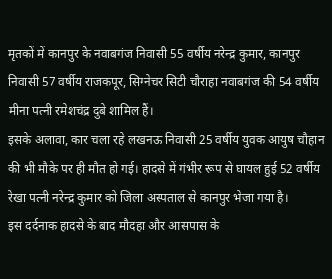मृतकों में कानपुर के नवाबगंज निवासी 55 वर्षीय नरेन्द्र कुमार, कानपुर निवासी 57 वर्षीय राजकपूर, सिग्नेचर सिटी चौराहा नवाबगंज की 54 वर्षीय मीना पत्नी रमेशचंद्र दुबे शामिल हैं।
इसके अलावा, कार चला रहे लखनऊ निवासी 25 वर्षीय युवक आयुष चौहान की भी मौके पर ही मौत हो गई। हादसे में गंभीर रूप से घायल हुई 52 वर्षीय रेखा पत्नी नरेन्द्र कुमार को जिला अस्पताल से कानपुर भेजा गया है।
इस दर्दनाक हादसे के बाद मौदहा और आसपास के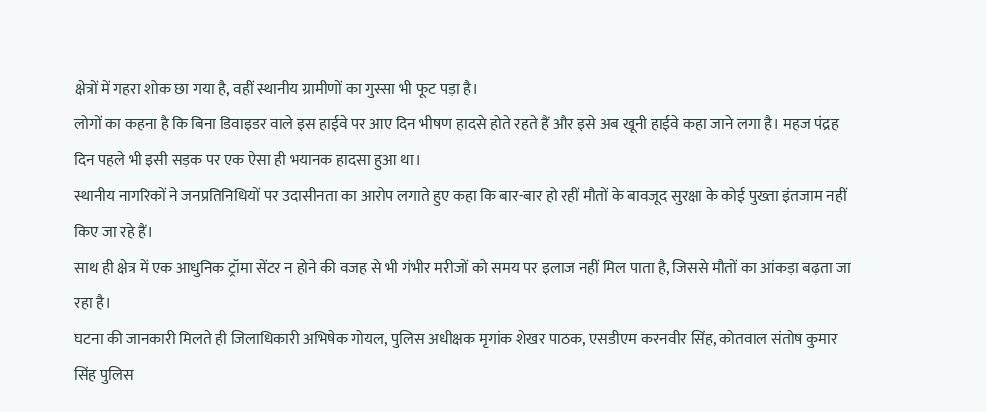क्षेत्रों में गहरा शोक छा गया है, वहीं स्थानीय ग्रामीणों का गुस्सा भी फूट पड़ा है।
लोगों का कहना है कि बिना डिवाइडर वाले इस हाईवे पर आए दिन भीषण हादसे होते रहते हैं और इसे अब खूनी हाईवे कहा जाने लगा है। महज पंद्रह दिन पहले भी इसी सड़क पर एक ऐसा ही भयानक हादसा हुआ था।
स्थानीय नागरिकों ने जनप्रतिनिधियों पर उदासीनता का आरोप लगाते हुए कहा कि बार-बार हो रहीं मौतों के बावजूद सुरक्षा के कोई पुख्ता इंतजाम नहीं किए जा रहे हैं।
साथ ही क्षेत्र में एक आधुनिक ट्रॉमा सेंटर न होने की वजह से भी गंभीर मरीजों को समय पर इलाज नहीं मिल पाता है, जिससे मौतों का आंकड़ा बढ़ता जा रहा है।
घटना की जानकारी मिलते ही जिलाधिकारी अभिषेक गोयल, पुलिस अधीक्षक मृगांक शेखर पाठक, एसडीएम करनवीर सिंह, कोतवाल संतोष कुमार सिंह पुलिस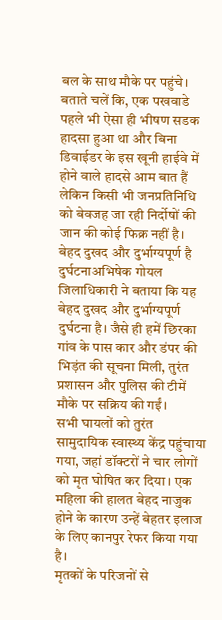बल के साथ मौके पर पहुंचे।
बताते चलें कि, एक पखवाडे पहले भी ऐसा ही भीषण सडक हादसा हुआ था और बिना डिवाईडर के इस खूनी हाईवे में होने वाले हादसे आम बात हैं लेकिन किसी भी जनप्रतिनिधि को बेवजह जा रही निर्दोषों की जान की कोई फिक्र नहीं है।
बेहद दुखद और दुर्भाग्यपूर्ण है दुर्घटनाअभिषेक गोयल जिलाधिकारी ने बताया कि यह बेहद दुखद और दुर्भाग्यपूर्ण दुर्घटना है। जैसे ही हमें छिरका गांव के पास कार और डंपर की भिड़ंत की सूचना मिली, तुरंत प्रशासन और पुलिस की टीमें मौके पर सक्रिय की गईं।
सभी घायलों को तुरंत सामुदायिक स्वास्थ्य केंद्र पहुंचाया गया, जहां डॉक्टरों ने चार लोगों को मृत घोषित कर दिया। एक महिला की हालत बेहद नाजुक होने के कारण उन्हें बेहतर इलाज के लिए कानपुर रेफर किया गया है।
मृतकों के परिजनों से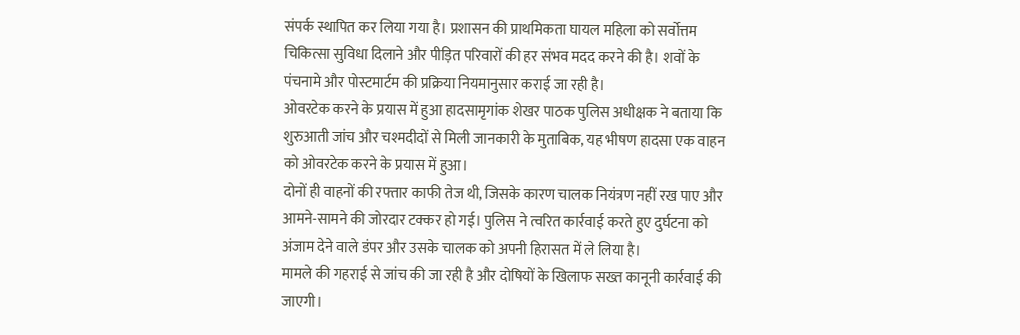संपर्क स्थापित कर लिया गया है। प्रशासन की प्राथमिकता घायल महिला को सर्वोत्तम चिकित्सा सुविधा दिलाने और पीड़ित परिवारों की हर संभव मदद करने की है। शवों के पंचनामे और पोस्टमार्टम की प्रक्रिया नियमानुसार कराई जा रही है।
ओवरटेक करने के प्रयास में हुआ हादसामृगांक शेखर पाठक पुलिस अधीक्षक ने बताया कि शुरुआती जांच और चश्मदीदों से मिली जानकारी के मुताबिक, यह भीषण हादसा एक वाहन को ओवरटेक करने के प्रयास में हुआ।
दोनों ही वाहनों की रफ्तार काफी तेज थी, जिसके कारण चालक नियंत्रण नहीं रख पाए और आमने-सामने की जोरदार टक्कर हो गई। पुलिस ने त्वरित कार्रवाई करते हुए दुर्घटना को अंजाम देने वाले डंपर और उसके चालक को अपनी हिरासत में ले लिया है।
मामले की गहराई से जांच की जा रही है और दोषियों के खिलाफ सख्त कानूनी कार्रवाई की जाएगी।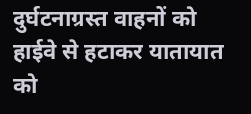दुर्घटनाग्रस्त वाहनों को हाईवे से हटाकर यातायात को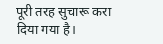पूरी तरह सुचारू करा दिया गया है।